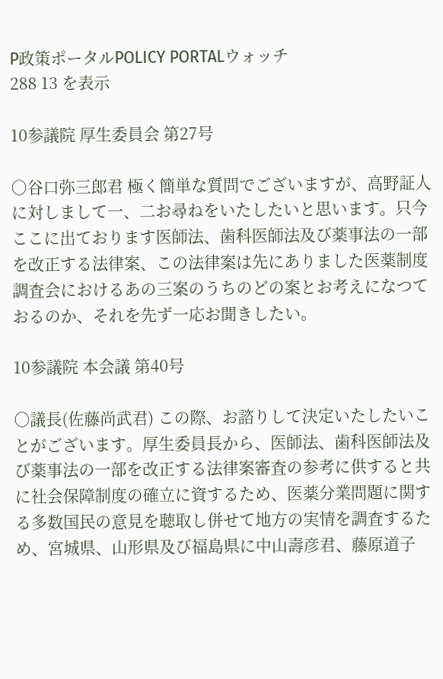P政策ポータルPOLICY PORTALウォッチ
288 13 を表示

10参議院 厚生委員会 第27号

○谷口弥三郎君 極く簡単な質問でございますが、高野証人に対しまして一、二お尋ねをいたしたいと思います。只今ここに出ております医師法、歯科医師法及び薬事法の一部を改正する法律案、この法律案は先にありました医薬制度調査会におけるあの三案のうちのどの案とお考えになつておるのか、それを先ず一応お聞きしたい。

10参議院 本会議 第40号

○議長(佐藤尚武君) この際、お諮りして決定いたしたいことがございます。厚生委員長から、医師法、歯科医師法及び薬事法の一部を改正する法律案審査の参考に供すると共に社会保障制度の確立に資するため、医薬分業問題に関する多数国民の意見を聴取し併せて地方の実情を調査するため、宮城県、山形県及び福島県に中山壽彦君、藤原道子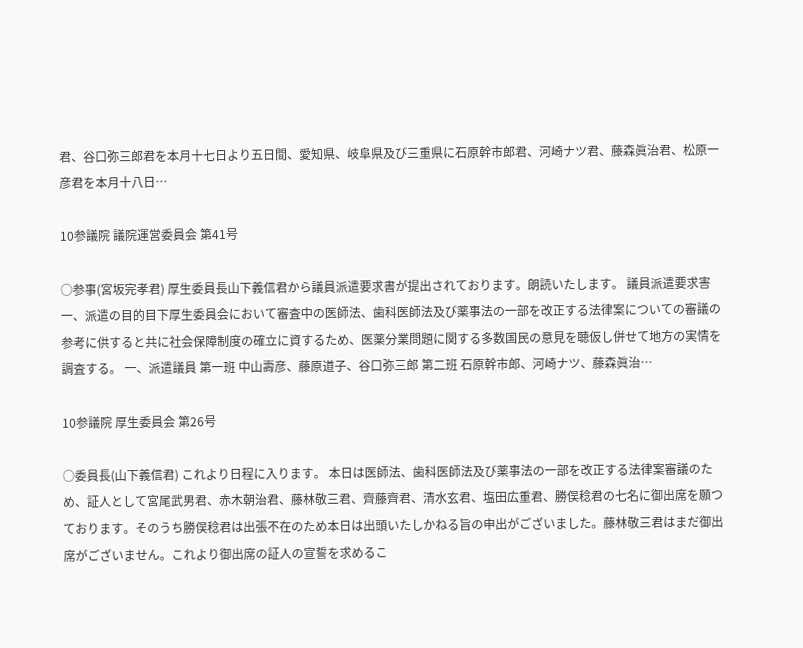君、谷口弥三郎君を本月十七日より五日間、愛知県、岐阜県及び三重県に石原幹市郎君、河崎ナツ君、藤森眞治君、松原一彦君を本月十八日…

10参議院 議院運営委員会 第41号

○参事(宮坂完孝君) 厚生委員長山下義信君から議員派遣要求書が提出されております。朗読いたします。 議員派遣要求害 一、派遣の目的目下厚生委員会において審査中の医師法、歯科医師法及び薬事法の一部を改正する法律案についての審議の参考に供すると共に社会保障制度の確立に資するため、医薬分業問題に関する多数国民の意見を聴仮し併せて地方の実情を調査する。 一、派遣議員 第一班 中山壽彦、藤原道子、谷口弥三郎 第二班 石原幹市郎、河崎ナツ、藤森眞治…

10参議院 厚生委員会 第26号

○委員長(山下義信君) これより日程に入ります。 本日は医師法、歯科医師法及び薬事法の一部を改正する法律案審議のため、証人として宮尾武男君、赤木朝治君、藤林敬三君、齊藤齊君、清水玄君、塩田広重君、勝俣稔君の七名に御出席を願つております。そのうち勝俣稔君は出張不在のため本日は出頭いたしかねる旨の申出がございました。藤林敬三君はまだ御出席がございません。これより御出席の証人の宣誓を求めるこ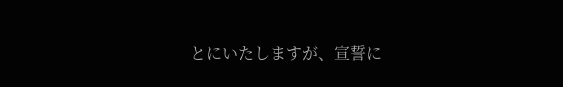とにいたしますが、宣誓に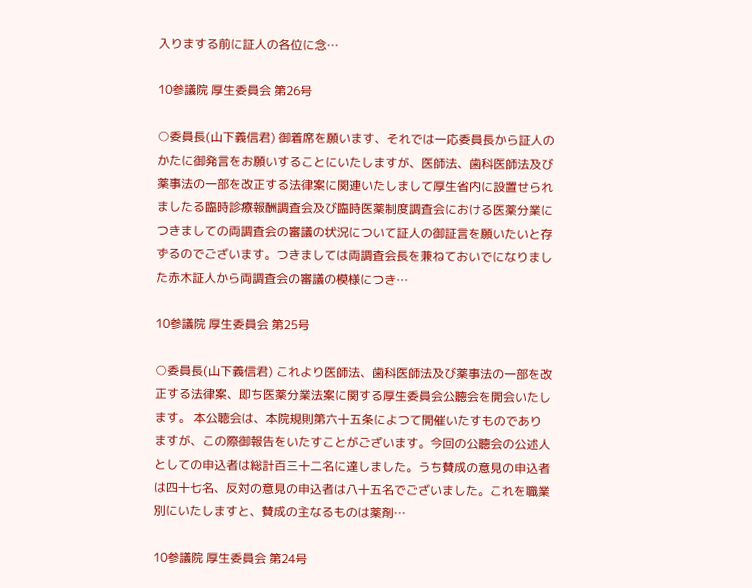入りまする前に証人の各位に念…

10参議院 厚生委員会 第26号

○委員長(山下義信君) 御着席を願います、それでは一応委員長から証人のかたに御発言をお願いすることにいたしますが、医師法、歯科医師法及び薬事法の一部を改正する法律案に関連いたしまして厚生省内に設置せられましたる臨時診療報酬調査会及び臨時医薬制度調査会における医薬分業につきましての両調査会の審議の状況について証人の御証言を願いたいと存ずるのでございます。つきましては両調査会長を兼ねておいでになりました赤木証人から両調査会の審議の模様につき…

10参議院 厚生委員会 第25号

○委員長(山下義信君) これより医師法、歯科医師法及び薬事法の一部を改正する法律案、即ち医薬分業法案に関する厚生委員会公聽会を開会いたします。 本公聴会は、本院規則第六十五条によつて開催いたすものでありますが、この際御報告をいたすことがございます。今回の公聽会の公述人としての申込者は総計百三十二名に達しました。うち賛成の意見の申込者は四十七名、反対の意見の申込者は八十五名でございました。これを職業別にいたしますと、賛成の主なるものは薬剤…

10参議院 厚生委員会 第24号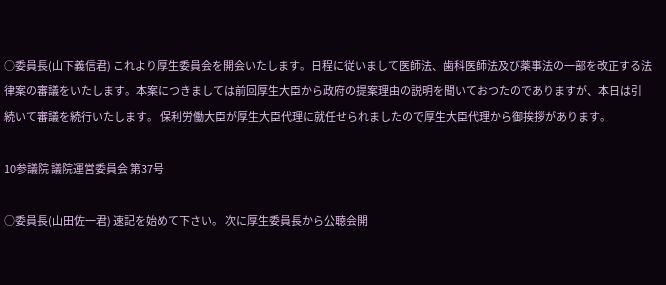○委員長(山下義信君) これより厚生委員会を開会いたします。日程に従いまして医師法、歯科医師法及び薬事法の一部を改正する法律案の審議をいたします。本案につきましては前回厚生大臣から政府の提案理由の説明を聞いておつたのでありますが、本日は引続いて審議を続行いたします。 保利労働大臣が厚生大臣代理に就任せられましたので厚生大臣代理から御挨拶があります。

10参議院 議院運営委員会 第37号

○委員長(山田佐一君) 速記を始めて下さい。 次に厚生委員長から公聴会開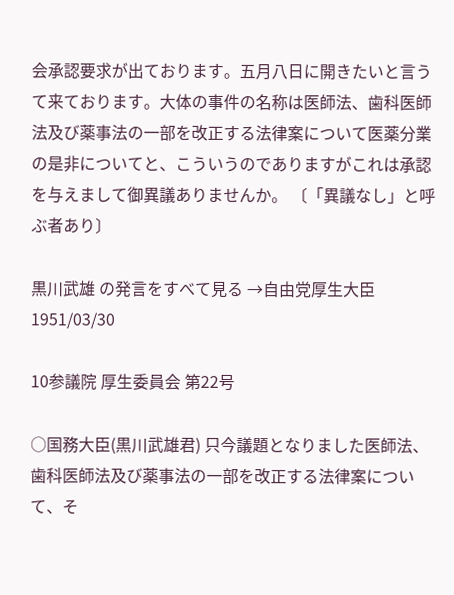会承認要求が出ております。五月八日に開きたいと言うて来ております。大体の事件の名称は医師法、歯科医師法及び薬事法の一部を改正する法律案について医薬分業の是非についてと、こういうのでありますがこれは承認を与えまして御異議ありませんか。 〔「異議なし」と呼ぶ者あり〕

黒川武雄 の発言をすべて見る →自由党厚生大臣1951/03/30

10参議院 厚生委員会 第22号

○国務大臣(黒川武雄君) 只今議題となりました医師法、歯科医師法及び薬事法の一部を改正する法律案について、そ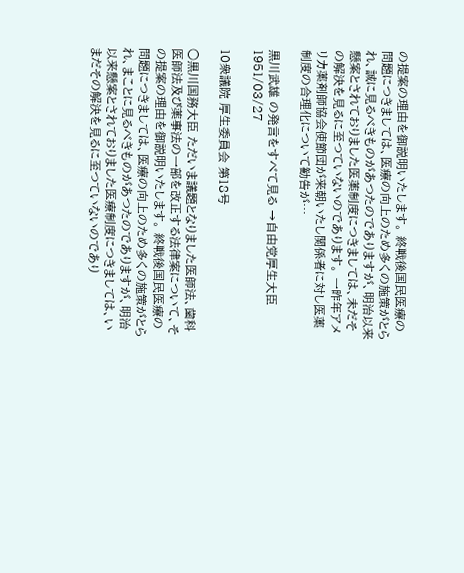の提案の理由を御説明いたします。 終戦後国民医療の問題につきましては、医療の向上のため多くの施策がとられ、誠に見るべきものがあつたのでありますが、明治以来懸案とされておりました医薬制度につきましては、未だその解決を見るに至つていないのであります。 一昨年アメリカ薬剤師協会使節団が来朝いたし関係者に対し医薬制度の合理化について勧告が…

黒川武雄 の発言をすべて見る →自由党厚生大臣1951/03/27

10衆議院 厚生委員会 第18号

○黒川国務大臣 ただいま議題となりました医師法、歯科医師法及び薬事法の一部を改正する法律案について、その提案の理由を御説明いたします。 終戦後国民医療の問題につきましては、医療の向上のため多くの施策がとられ、まことに見るべきものがあつたのでありますが、明治以来懸案とされておりました医療制度につきましては、いまだその解決を見るに至つていないのであり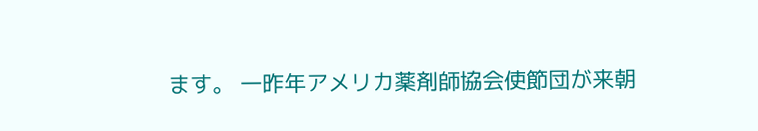ます。 一昨年アメリカ薬剤師協会使節団が来朝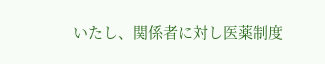いたし、関係者に対し医薬制度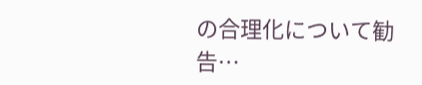の合理化について勧告…